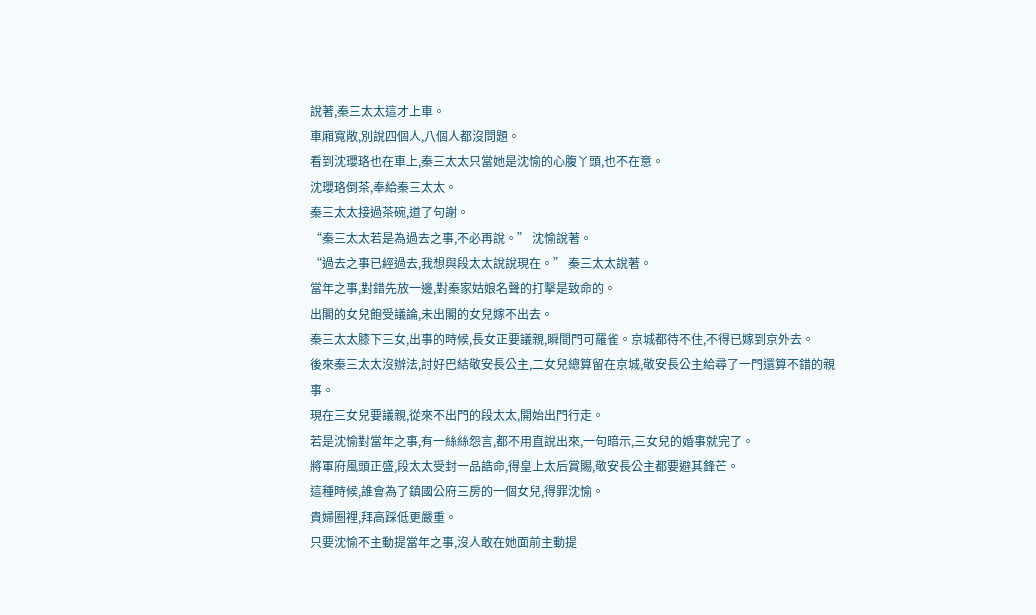說著,秦三太太這才上車。
車廂寬敞,別說四個人,八個人都沒問題。
看到沈瓔珞也在車上,秦三太太只當她是沈愉的心腹丫頭,也不在意。
沈瓔珞倒茶,奉給秦三太太。
秦三太太接過茶碗,道了句謝。
“秦三太太若是為過去之事,不必再說。” 沈愉說著。
“過去之事已經過去,我想與段太太說說現在。” 秦三太太說著。
當年之事,對錯先放一邊,對秦家姑娘名聲的打擊是致命的。
出閣的女兒飽受議論,未出閣的女兒嫁不出去。
秦三太太膝下三女,出事的時候,長女正要議親,瞬間門可羅雀。京城都待不住,不得已嫁到京外去。
後來秦三太太沒辦法,討好巴結敬安長公主,二女兒總算留在京城,敬安長公主給尋了一門還算不錯的親事。
現在三女兒要議親,從來不出門的段太太,開始出門行走。
若是沈愉對當年之事,有一絲絲怨言,都不用直說出來,一句暗示,三女兒的婚事就完了。
將軍府風頭正盛,段太太受封一品誥命,得皇上太后賞賜,敬安長公主都要避其鋒芒。
這種時候,誰會為了鎮國公府三房的一個女兒,得罪沈愉。
貴婦圈裡,拜高踩低更嚴重。
只要沈愉不主動提當年之事,沒人敢在她面前主動提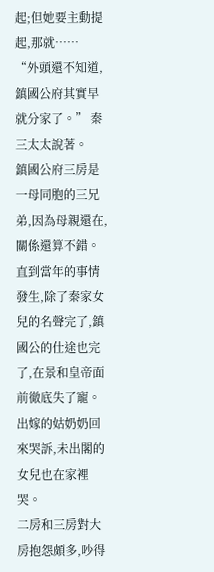起;但她要主動提起,那就……
“外頭還不知道,鎮國公府其實早就分家了。” 秦三太太說著。
鎮國公府三房是一母同胞的三兄弟,因為母親還在,關係還算不錯。
直到當年的事情發生,除了秦家女兒的名聲完了,鎮國公的仕途也完了,在景和皇帝面前徹底失了寵。
出嫁的姑奶奶回來哭訴,未出閣的女兒也在家裡哭。
二房和三房對大房抱怨頗多,吵得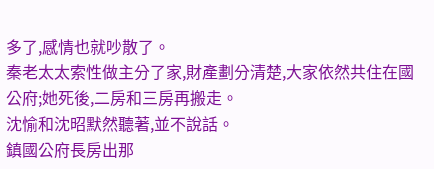多了,感情也就吵散了。
秦老太太索性做主分了家,財產劃分清楚,大家依然共住在國公府;她死後,二房和三房再搬走。
沈愉和沈昭默然聽著,並不說話。
鎮國公府長房出那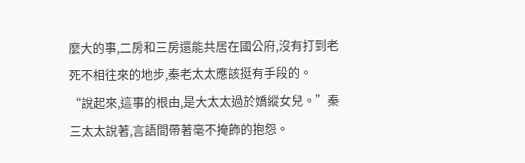麼大的事,二房和三房還能共居在國公府,沒有打到老死不相往來的地步,秦老太太應該挺有手段的。
“說起來,這事的根由,是大太太過於嬌縱女兒。”秦三太太說著,言語間帶著毫不掩飾的抱怨。